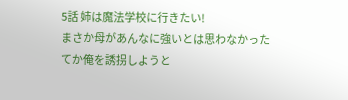5話 姉は魔法学校に行きたい!
まさか母があんなに強いとは思わなかった
てか俺を誘拐しようと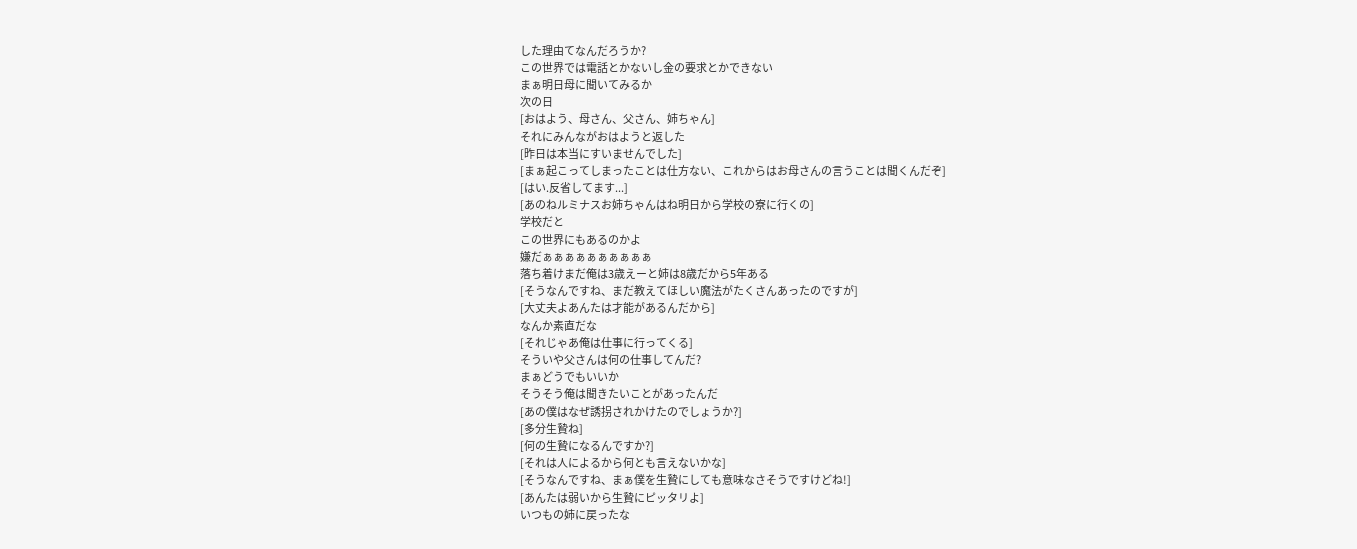した理由てなんだろうか?
この世界では電話とかないし金の要求とかできない
まぁ明日母に聞いてみるか
次の日
[おはよう、母さん、父さん、姉ちゃん]
それにみんながおはようと返した
[昨日は本当にすいませんでした]
[まぁ起こってしまったことは仕方ない、これからはお母さんの言うことは聞くんだぞ]
[はい.反省してます...]
[あのねルミナスお姉ちゃんはね明日から学校の寮に行くの]
学校だと
この世界にもあるのかよ
嫌だぁぁぁぁぁぁぁぁぁぁ
落ち着けまだ俺は3歳えーと姉は8歳だから5年ある
[そうなんですね、まだ教えてほしい魔法がたくさんあったのですが]
[大丈夫よあんたは才能があるんだから]
なんか素直だな
[それじゃあ俺は仕事に行ってくる]
そういや父さんは何の仕事してんだ?
まぁどうでもいいか
そうそう俺は聞きたいことがあったんだ
[あの僕はなぜ誘拐されかけたのでしょうか?]
[多分生贄ね]
[何の生贄になるんですか?]
[それは人によるから何とも言えないかな]
[そうなんですね、まぁ僕を生贄にしても意味なさそうですけどね!]
[あんたは弱いから生贄にピッタリよ]
いつもの姉に戻ったな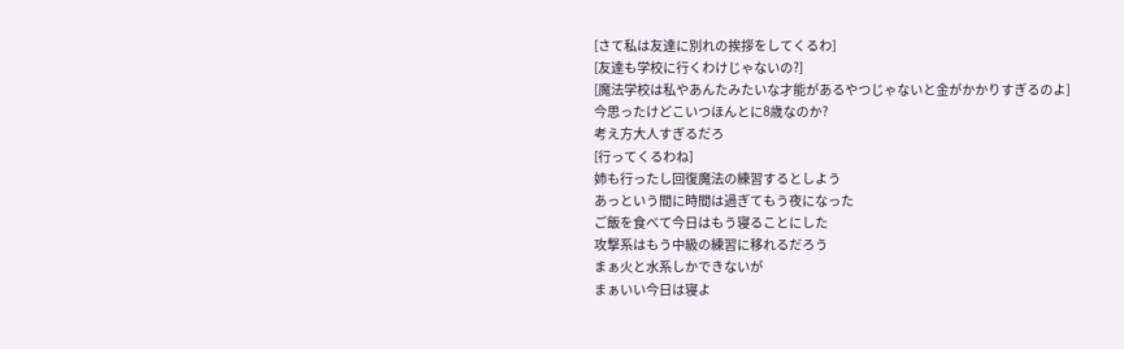[さて私は友達に別れの挨拶をしてくるわ]
[友達も学校に行くわけじゃないの?]
[魔法学校は私やあんたみたいな才能があるやつじゃないと金がかかりすぎるのよ]
今思ったけどこいつほんとに8歳なのか?
考え方大人すぎるだろ
[行ってくるわね]
姉も行ったし回復魔法の練習するとしよう
あっという間に時間は過ぎてもう夜になった
ご飯を食べて今日はもう寝ることにした
攻撃系はもう中級の練習に移れるだろう
まぁ火と水系しかできないが
まぁいい今日は寝よ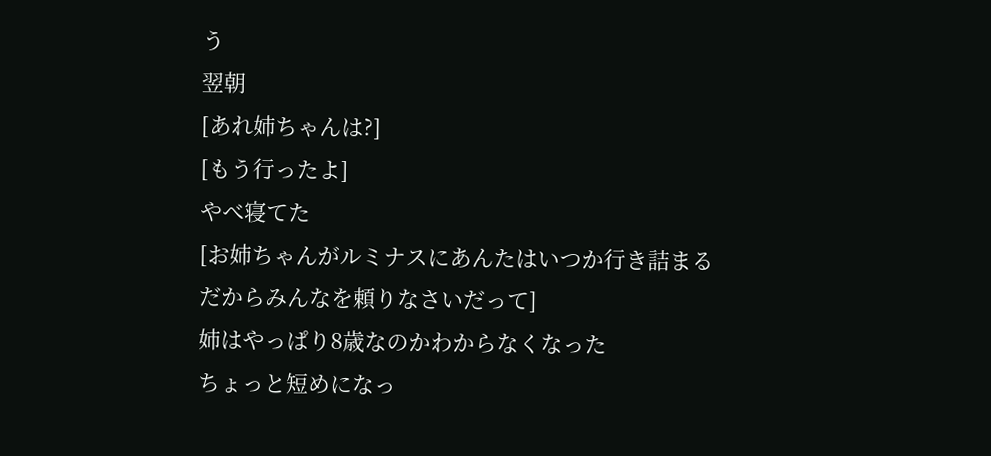う
翌朝
[あれ姉ちゃんは?]
[もう行ったよ]
やべ寝てた
[お姉ちゃんがルミナスにあんたはいつか行き詰まる
だからみんなを頼りなさいだって]
姉はやっぱり8歳なのかわからなくなった
ちょっと短めになっ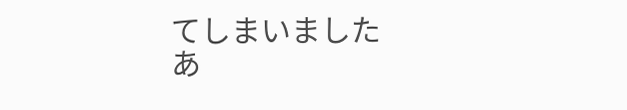てしまいました
あ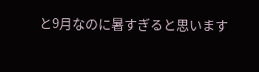と9月なのに暑すぎると思います